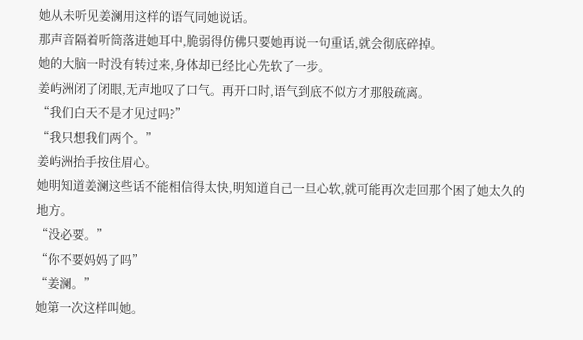她从未听见姜澜用这样的语气同她说话。
那声音隔着听筒落进她耳中,脆弱得仿佛只要她再说一句重话,就会彻底碎掉。
她的大脑一时没有转过来,身体却已经比心先软了一步。
姜屿洲闭了闭眼,无声地叹了口气。再开口时,语气到底不似方才那般疏离。
“我们白天不是才见过吗?”
“我只想我们两个。”
姜屿洲抬手按住眉心。
她明知道姜澜这些话不能相信得太快,明知道自己一旦心软,就可能再次走回那个困了她太久的地方。
“没必要。”
“你不要妈妈了吗”
“姜澜。”
她第一次这样叫她。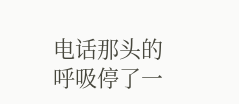电话那头的呼吸停了一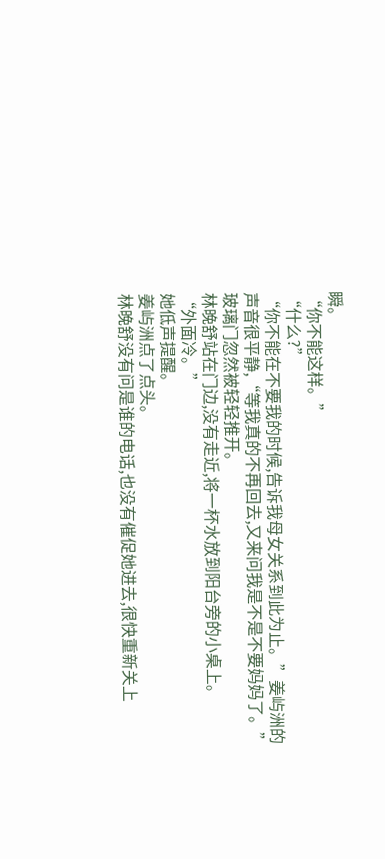瞬。
“你不能这样。”
“什么?”
“你不能在不要我的时候,告诉我母女关系到此为止。”姜屿洲的声音很平静,“等我真的不再回去,又来问我是不是不要妈妈了。”
玻璃门忽然被轻轻推开。
林晚舒站在门边,没有走近,将一杯水放到阳台旁的小桌上。
“外面冷。”
她低声提醒。
姜屿洲点了点头。
林晚舒没有问是谁的电话,也没有催促她进去,很快重新关上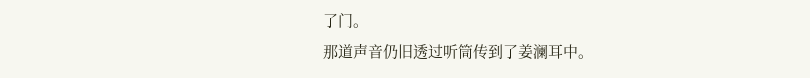了门。
那道声音仍旧透过听筒传到了姜澜耳中。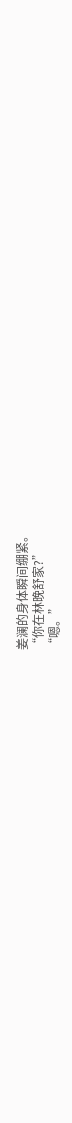姜澜的身体瞬间绷紧。
“你在林晚舒家?”
“嗯。”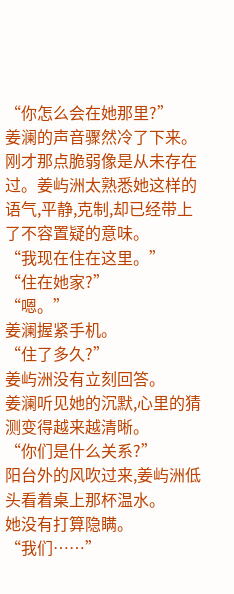“你怎么会在她那里?”
姜澜的声音骤然冷了下来。
刚才那点脆弱像是从未存在过。姜屿洲太熟悉她这样的语气,平静,克制,却已经带上了不容置疑的意味。
“我现在住在这里。”
“住在她家?”
“嗯。”
姜澜握紧手机。
“住了多久?”
姜屿洲没有立刻回答。
姜澜听见她的沉默,心里的猜测变得越来越清晰。
“你们是什么关系?”
阳台外的风吹过来,姜屿洲低头看着桌上那杯温水。
她没有打算隐瞒。
“我们……”